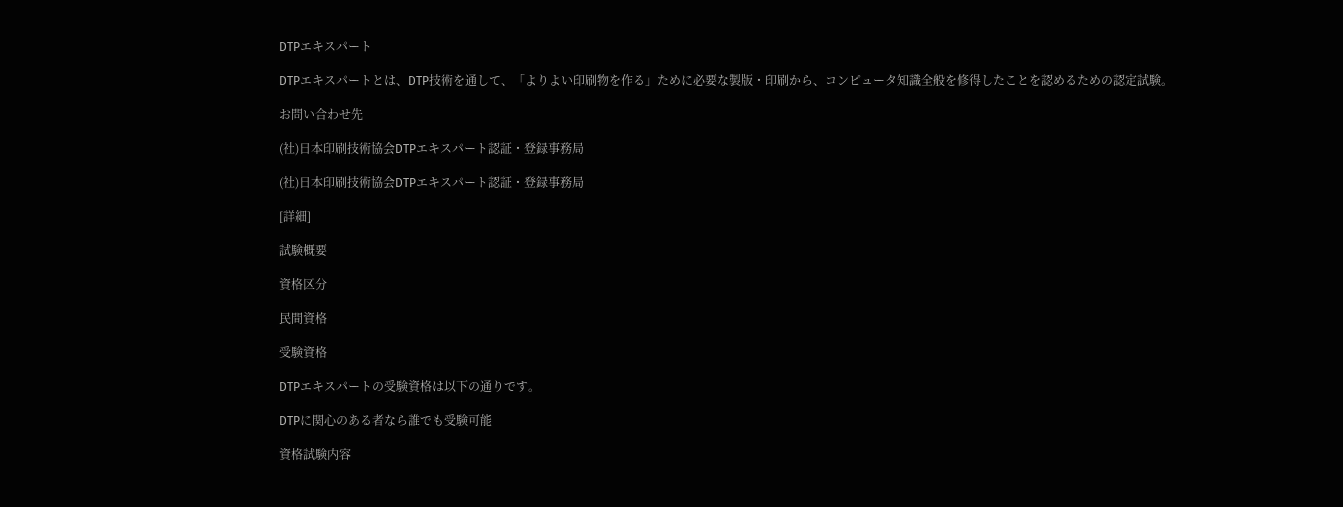DTPエキスパート

DTPエキスパートとは、DTP技術を通して、「よりよい印刷物を作る」ために必要な製版・印刷から、コンピュータ知識全般を修得したことを認めるための認定試験。

お問い合わせ先

(社)日本印刷技術協会DTPエキスパート認証・登録事務局

(社)日本印刷技術協会DTPエキスパート認証・登録事務局

[詳細]

試験概要

資格区分

民間資格

受験資格

DTPエキスパートの受験資格は以下の通りです。

DTPに関心のある者なら誰でも受験可能

資格試験内容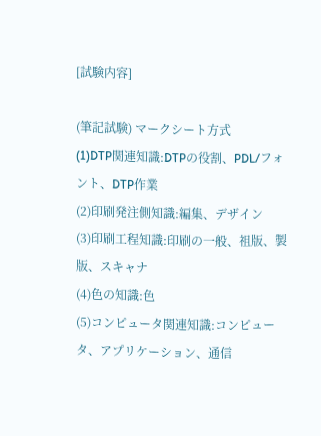[試験内容]

(筆記試験) マークシート方式
(1)DTP関連知識:DTPの役割、PDL/フォント、DTP作業
(2)印刷発注側知識:編集、デザイン
(3)印刷工程知識:印刷の一般、祖版、製版、スキャナ
(4)色の知識:色
(5)コンピュータ関連知識:コンピュータ、アプリケーション、通信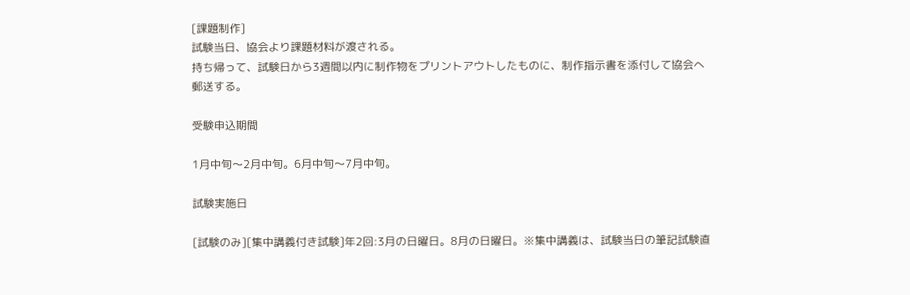[課題制作]
試験当日、協会より課題材料が渡される。
持ち帰って、試験日から3週間以内に制作物をプリントアウトしたものに、制作指示書を添付して協会へ郵送する。

受験申込期間

1月中旬〜2月中旬。6月中旬〜7月中旬。

試験実施日

[試験のみ][集中講義付き試験]年2回:3月の日曜日。8月の日曜日。※集中講義は、試験当日の筆記試験直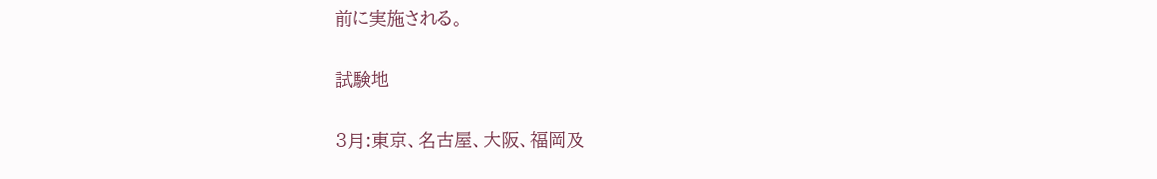前に実施される。

試験地

3月:東京、名古屋、大阪、福岡及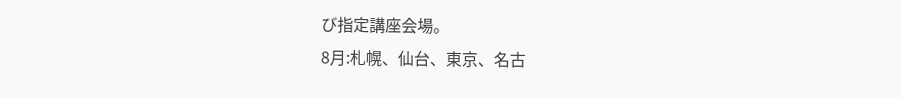び指定講座会場。
8月:札幌、仙台、東京、名古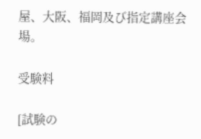屋、大阪、福岡及び指定講座会場。

受験料

[試験の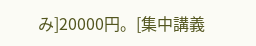み]20000円。[集中講義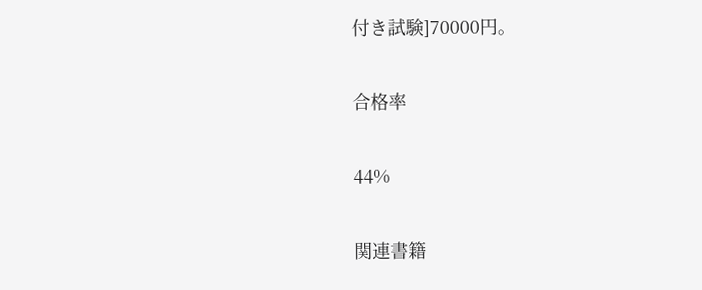付き試験]70000円。

合格率

44%

関連書籍